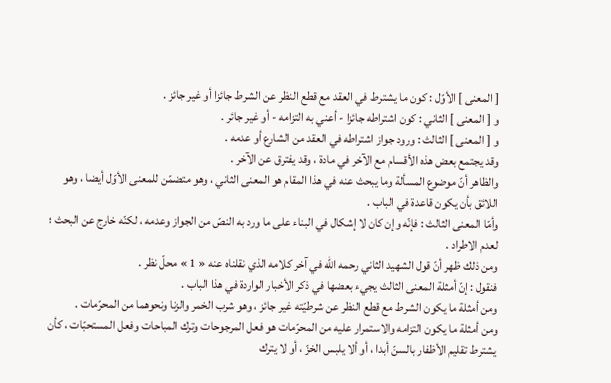[ المعنى ] الأوّل : كون ما يشترط في العقد مع قطع النظر عن الشرط جائزا أو غير جائز .
و [ المعنى ] الثاني : كون اشتراطه جائزا - أعني به التزامه - أو غير جائر .
و [ المعنى ] الثالث : ورود جواز اشتراطه في العقد من الشارع أو عدمه .
وقد يجتمع بعض هذه الأقسام مع الآخر في مادة ، وقد يفترق عن الآخر .
والظاهر أنّ موضوع المسألة وما يبحث عنه في هذا المقام هو المعنى الثاني ، وهو متضمّن للمعنى الأوّل أيضا ، وهو اللائق بأن يكون قاعدة في الباب .
وأمّا المعنى الثالث : فإنّه وإن كان لا إشكال في البناء على ما ورد به النصّ من الجواز وعدمه ، لكنّه خارج عن البحث ؛ لعدم الاطراد .
ومن ذلك ظهر أنّ قول الشهيد الثاني رحمه اللّه في آخر كلامه الذي نقلناه عنه « 1 » محلّ نظر .
فنقول : إنّ أمثلة المعنى الثالث يجيء بعضها في ذكر الأخبار الواردة في هذا الباب .
ومن أمثلة ما يكون الشرط مع قطع النظر عن شرطيّته غير جائز ، وهو شرب الخمر والزنا ونحوهما من المحرّمات .
ومن أمثلة ما يكون التزامه والاستمرار عليه من المحرّمات هو فعل المرجوحات وترك المباحات وفعل المستحبّات ، كأن يشترط تقليم الأظفار بالسنّ أبدا ، أو ألا يلبس الخزّ ، أو لا يترك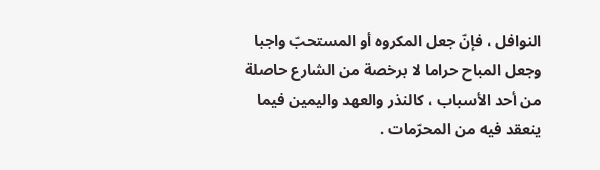النوافل ، فإنّ جعل المكروه أو المستحبّ واجبا وجعل المباح حراما لا برخصة من الشارع حاصلة من أحد الأسباب ، كالنذر والعهد واليمين فيما ينعقد فيه من المحرّمات .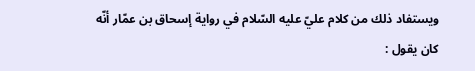ويستفاد ذلك من كلام عليّ عليه السّلام في رواية إسحاق بن عمّار أنّه كان يقول :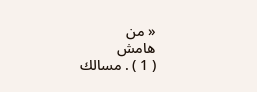« من
هامش
( 1 ) . مسالك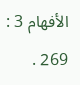الأفهام 3 : 269 .